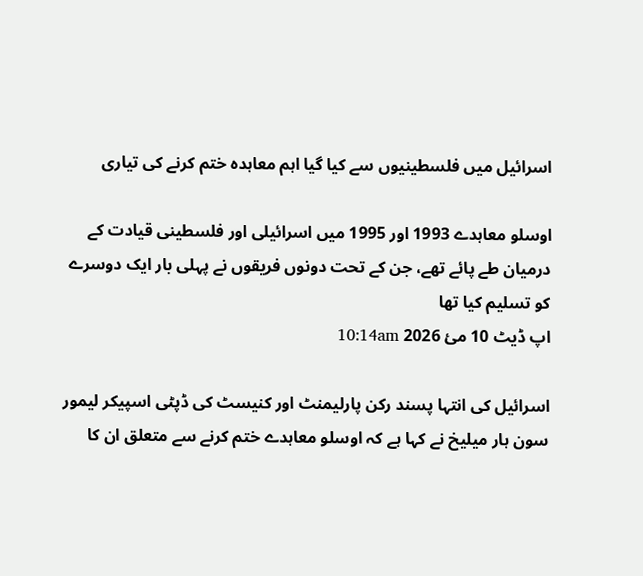اسرائیل میں فلسطینیوں سے کیا گیا اہم معاہدہ ختم کرنے کی تیاری

اوسلو معاہدے 1993 اور 1995 میں اسرائیلی اور فلسطینی قیادت کے درمیان طے پائے تھے، جن کے تحت دونوں فریقوں نے پہلی بار ایک دوسرے کو تسلیم کیا تھا
اپ ڈیٹ 10 مئ 2026 10:14am

اسرائیل کی انتہا پسند رکن پارلیمنٹ اور کنیسٹ کی ڈپٹی اسپیکر لیمور سون ہار میلیخ نے کہا ہے کہ اوسلو معاہدے ختم کرنے سے متعلق ان کا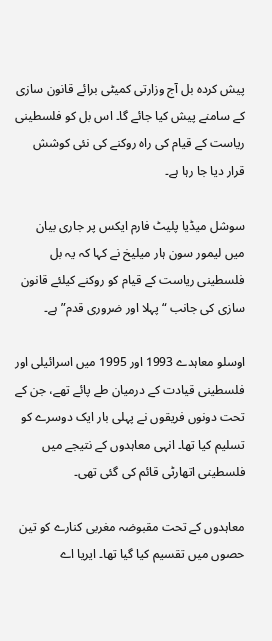پیش کردہ بل آج وزارتی کمیٹی برائے قانون سازی کے سامنے پیش کیا جائے گا۔ اس بل کو فلسطینی ریاست کے قیام کی راہ روکنے کی نئی کوشش قرار دیا جا رہا ہے۔

سوشل میڈیا پلیٹ فارم ایکس پر جاری بیان میں لیمور سون ہار میلیخ نے کہا کہ یہ بل فلسطینی ریاست کے قیام کو روکنے کیلئے قانون سازی کی جانب “پہلا اور ضروری قدم” ہے۔

اوسلو معاہدے 1993 اور 1995 میں اسرائیلی اور فلسطینی قیادت کے درمیان طے پائے تھے، جن کے تحت دونوں فریقوں نے پہلی بار ایک دوسرے کو تسلیم کیا تھا۔ انہی معاہدوں کے نتیجے میں فلسطینی اتھارٹی قائم کی گئی تھی۔

معاہدوں کے تحت مقبوضہ مغربی کنارے کو تین حصوں میں تقسیم کیا گیا تھا۔ ایریا اے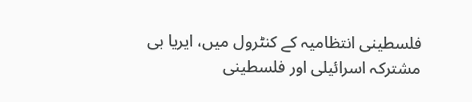فلسطینی انتظامیہ کے کنٹرول میں، ایریا بی مشترکہ اسرائیلی اور فلسطینی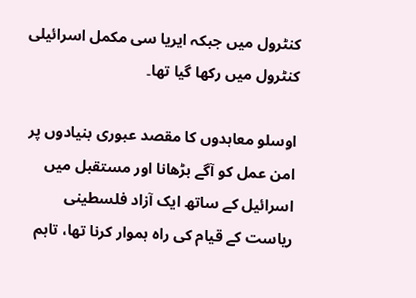کنٹرول میں جبکہ ایریا سی مکمل اسرائیلی کنٹرول میں رکھا گیا تھا۔

اوسلو معاہدوں کا مقصد عبوری بنیادوں پر امن عمل کو آگے بڑھانا اور مستقبل میں اسرائیل کے ساتھ ایک آزاد فلسطینی ریاست کے قیام کی راہ ہموار کرنا تھا، تاہم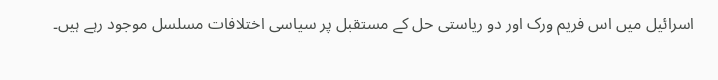اسرائیل میں اس فریم ورک اور دو ریاستی حل کے مستقبل پر سیاسی اختلافات مسلسل موجود رہے ہیں۔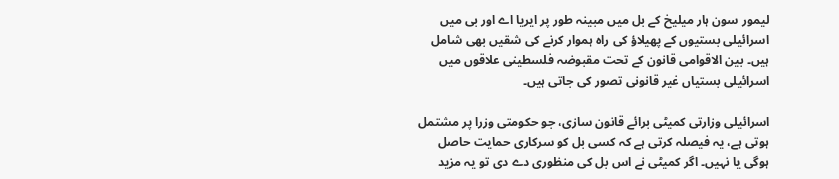لیمور سون ہار میلیخ کے بل میں مبینہ طور پر ایریا اے اور بی میں اسرائیلی بستیوں کے پھیلاؤ کی راہ ہموار کرنے کی شقیں بھی شامل ہیں۔ بین الاقوامی قانون کے تحت مقبوضہ فلسطینی علاقوں میں اسرائیلی بستیاں غیر قانونی تصور کی جاتی ہیں۔

اسرائیلی وزارتی کمیٹی برائے قانون سازی، جو حکومتی وزرا پر مشتمل ہوتی ہے، یہ فیصلہ کرتی ہے کہ کسی بل کو سرکاری حمایت حاصل ہوگی یا نہیں۔ اگر کمیٹی نے اس بل کی منظوری دے دی تو یہ مزید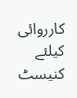کارروائی کیلئے کنیسٹ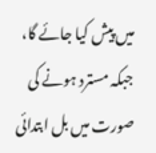میں پیش کیا جائے گا، جبکہ مسترد ہونے کی صورت میں بل ابتدائی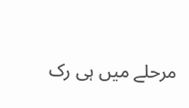مرحلے میں ہی رک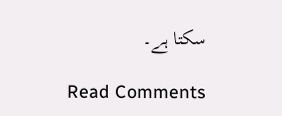سکتا ہے۔

Read Comments